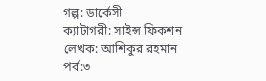গল্প: ডার্কেসী
ক্যাটাগরী: সাইন্স ফিকশন
লেখক: আশিকুর রহমান
পর্ব:৩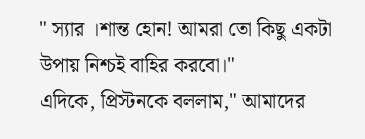" স্যার ।শান্ত হোন! আমরা তো কিছু একটা উপায় নিশ্চই বাহির করবো।"
এদিকে, প্রিস্টনকে বললাম," আমাদের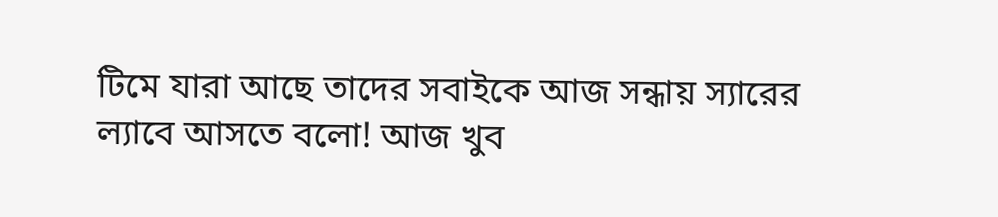টিমে যারা আছে তাদের সবাইকে আজ সন্ধায় স্যারের ল্যাবে আসতে বলো! আজ খুব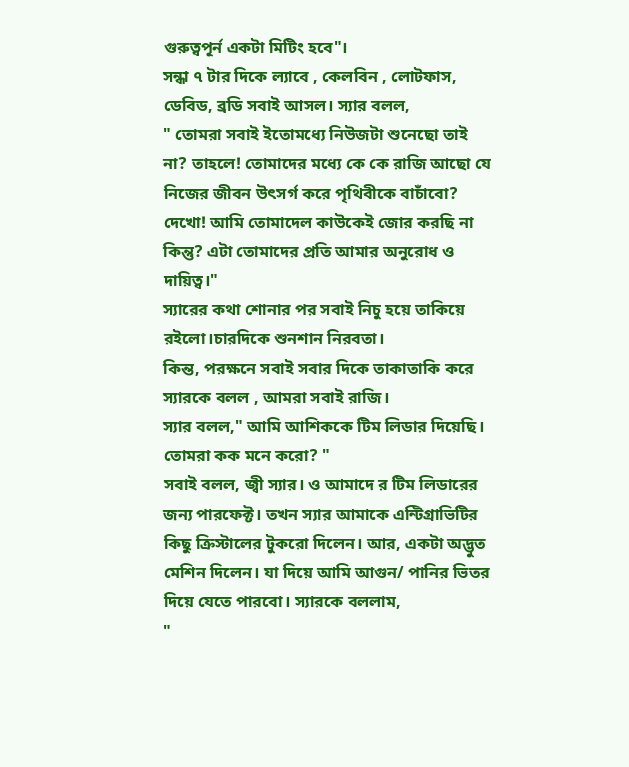গুরুত্বপূর্ন একটা মিটিং হবে"।
সন্ধা ৭ টার দিকে ল্যাবে , কেলবিন , লোটফাস, ডেবিড, ব্রডি সবাই আসল। স্যার বলল,
" তোমরা সবাই ইতোমধ্যে নিউজটা শুনেছো তাই না? তাহলে! তোমাদের মধ্যে কে কে রাজি আছো যে নিজের জীবন উৎসর্গ করে পৃথিবীকে বাচাঁবো? দেখো! আমি তোমাদেল কাউকেই জোর করছি না কিন্তু? এটা তোমাদের প্রতি আমার অনুরোধ ও দায়িত্ব।"
স্যারের কথা শোনার পর সবাই নিচু হয়ে তাকিয়ে রইলো।চারদিকে শুনশান নিরবতা।
কিন্ত, পরক্ষনে সবাই সবার দিকে তাকাতাকি করে স্যারকে বলল , আমরা সবাই রাজি।
স্যার বলল," আমি আশিককে টিম লিডার দিয়েছি। তোমরা কক মনে করো? "
সবাই বলল, জ্বী স্যার। ও আমাদে র টিম লিডারের জন্য পারফেক্ট। তখন স্যার আমাকে এন্টিগ্রাভিটির কিছু ক্রিস্টালের টুকরো দিলেন। আর, একটা অদ্ভুত মেশিন দিলেন। যা দিয়ে আমি আগুন/ পানির ভিতর দিয়ে যেতে পারবো। স্যারকে বললাম,
"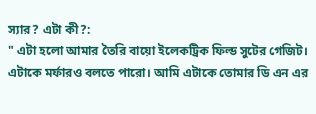স্যার? এটা কী?:
" এটা হলো আমার তৈরি বায়ো ইলেকট্রিক ফিল্ড সুটের গেজিট। এটাকে মর্ফারও বলতে পারো। আমি এটাকে তোমার ডি এন এর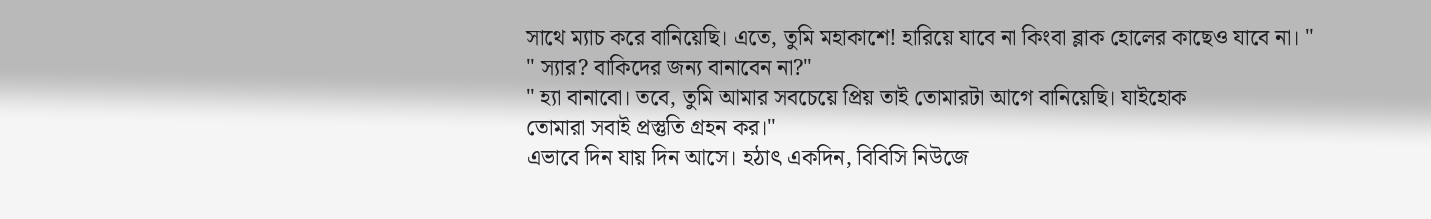সাথে ম্যাচ করে বানিয়েছি। এতে, তুমি মহাকাশে! হারিয়ে যাবে না কিংবা ব্লাক হোলের কাছেও যাবে না। "
" স্যার? বাকিদের জন্য বানাবেন না?"
" হ্যা বানাবো। তবে, তুমি আমার সবচেয়ে প্রিয় তাই তোমারটা আগে বানিয়েছি। যাইহোক
তোমারা সবাই প্রস্তুতি গ্রহন কর।"
এভাবে দিন যায় দিন আসে। হঠাৎ একদিন, বিবিসি নিউজে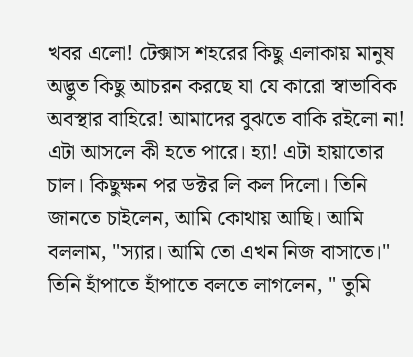খবর এলো! টেক্সাস শহরের কিছু এলাকায় মানুষ অদ্ভুত কিছু আচরন করছে যা যে কারো স্বাভাবিক অবস্থার বাহিরে! আমাদের বুঝতে বাকি রইলো না! এটা আসলে কী হতে পারে। হ্যা! এটা হায়াতোর চাল। কিছুক্ষন পর ডক্টর লি কল দিলো। তিনি জানতে চাইলেন, আমি কোথায় আছি। আমি বললাম, "স্যার। আমি তো এখন নিজ বাসাতে।"
তিনি হাঁপাতে হাঁপাতে বলতে লাগলেন, " তুমি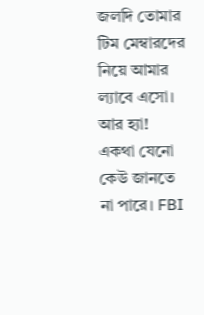জলদি তোমার টিম মেম্বারদের নিয়ে আমার ল্যাবে এসো। আর হ্যা! একথা যেনো কেউ জানতে না পারে। FBI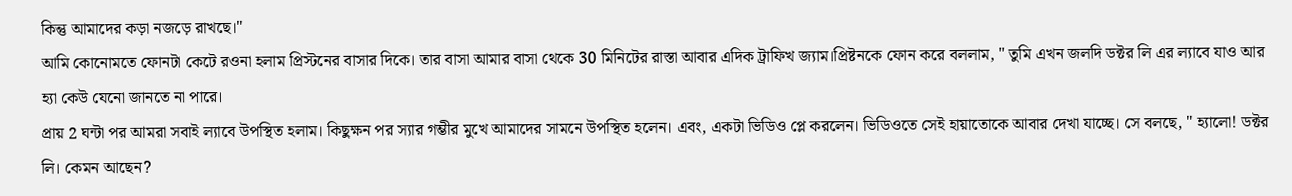কিন্তু আমাদের কড়া নজড়ে রাখছে।"
আমি কোনোমতে ফোনটা কেটে রওনা হলাম প্রিস্টনের বাসার দিকে। তার বাসা আমার বাসা থেকে 30 মিনিটের রাস্তা আবার এদিক ট্রাফিখ জ্যাম।প্রিষ্টনকে ফোন করে বললাম, " তুমি এখন জলদি ডক্টর লি এর ল্যাবে যাও আর হ্যা কেউ যেনো জানতে না পারে।
প্রায় 2 ঘন্টা পর আমরা সবাই ল্যাবে উপস্থিত হলাম। কিছুক্ষন পর স্যার গম্ভীর মুখে আমাদের সামনে উপস্থিত হলেন। এবং, একটা ভিডিও প্লে করলেন। ভিডিওতে সেই হায়াতোকে আবার দেখা যাচ্ছে। সে বলছে, " হ্যালো! ডক্টর লি। কেমন আছেন?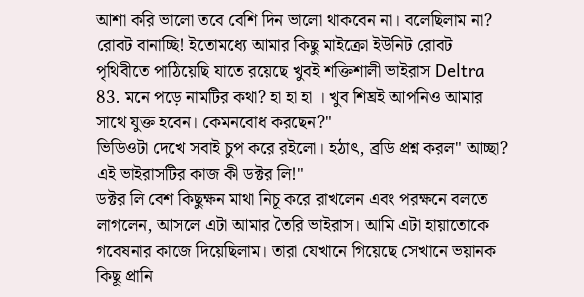আশা করি ভালো তবে বেশি দিন ভালো থাকবেন না। বলেছিলাম না? রোবট বানাচ্ছি! ইতোমধ্যে আমার কিছু মাইক্রো ইউনিট রোবট পৃথিবীতে পাঠিয়েছি যাতে রয়েছে খুবই শক্তিশালী ভাইরাস Deltra 83. মনে পড়ে নামটির কথা? হা হা হা । খুব শিঘ্রই আপনিও আমার সাথে যুক্ত হবেন। কেমনবোধ করছেন?"
ভিডিওটা দেখে সবাই চুপ করে রইলো। হঠাৎ, ব্রডি প্রশ্ন করল" আচ্ছা? এই ভাইরাসটির কাজ কী ডক্টর লি!"
ডক্টর লি বেশ কিছুক্ষন মাথা নিচূ করে রাখলেন এবং পরক্ষনে বলতে লাগলেন, আসলে এটা আমার তৈরি ভাইরাস। আমি এটা হায়াতোকে গবেষনার কাজে দিয়েছিলাম। তারা যেখানে গিয়েছে সেখানে ভয়ানক কিছূ প্রানি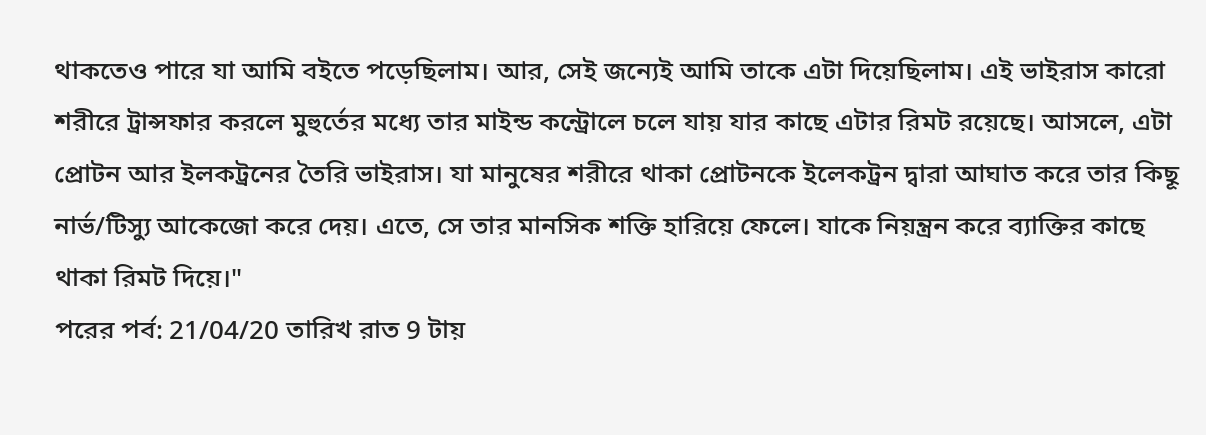থাকতেও পারে যা আমি বইতে পড়েছিলাম। আর, সেই জন্যেই আমি তাকে এটা দিয়েছিলাম। এই ভাইরাস কারো শরীরে ট্রান্সফার করলে মুহুর্তের মধ্যে তার মাইন্ড কন্ট্রোলে চলে যায় যার কাছে এটার রিমট রয়েছে। আসলে, এটা প্রোটন আর ইলকট্রনের তৈরি ভাইরাস। যা মানুষের শরীরে থাকা প্রোটনকে ইলেকট্রন দ্বারা আঘাত করে তার কিছূ নার্ভ/টিস্যু আকেজো করে দেয়। এতে, সে তার মানসিক শক্তি হারিয়ে ফেলে। যাকে নিয়ন্ত্রন করে ব্যাক্তির কাছে থাকা রিমট দিয়ে।"
পরের পর্ব: 21/04/20 তারিখ রাত 9 টায়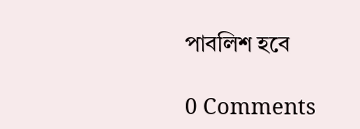পাবলিশ হবে

0 Comments